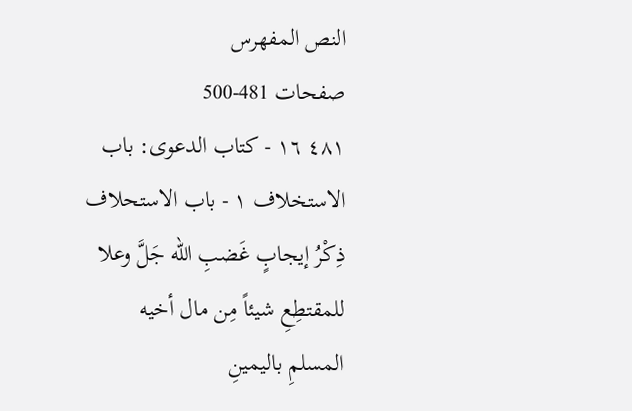النص المفهرس
صفحات 481-500
٤٨١ ١٦ - كتاب الدعوى: باب الاستخلاف ١ - باب الاستحلاف ذِكْرُ إيجابٍ غَضبِ الله جَلَّ وعلا للمقتطِعِ شيئاً مِن مال أخيه المسلمِ باليمينِ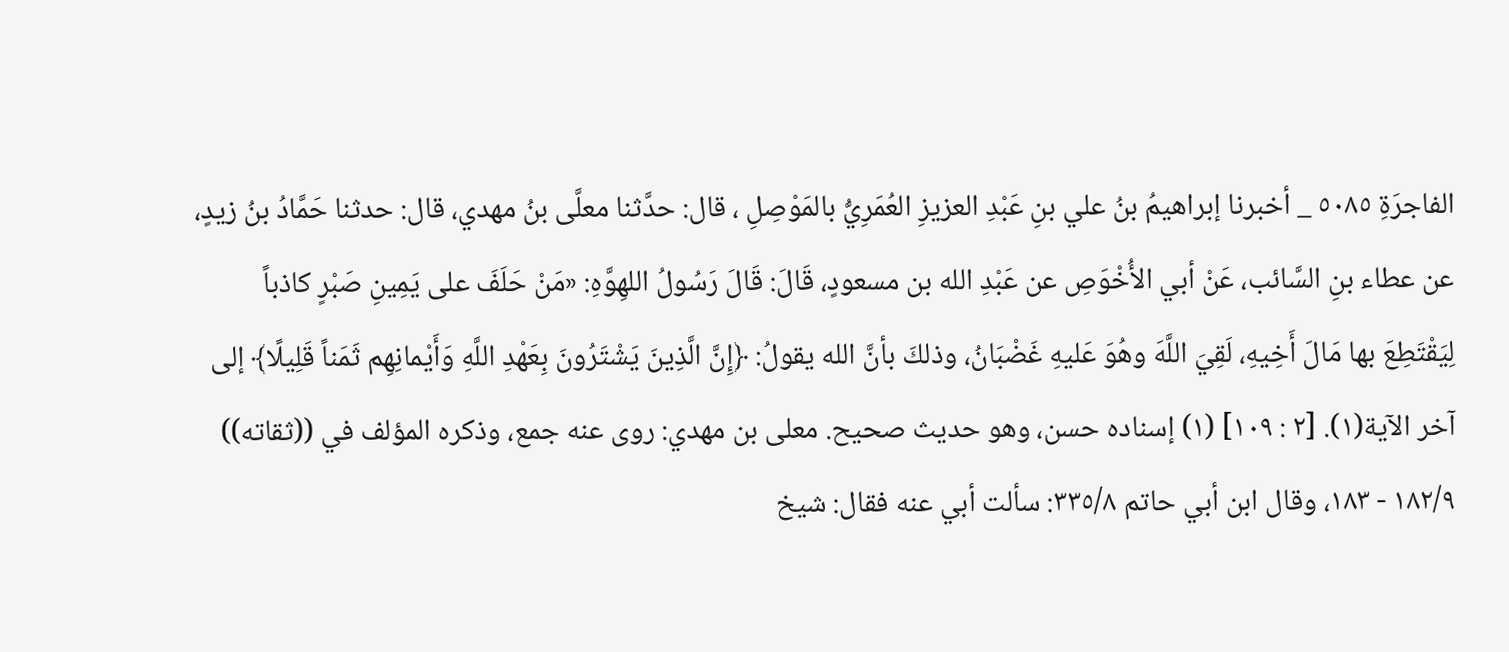الفاجرَةِ ٥٠٨٥ _ أخبرنا إبراهيمُ بنُ علي بنِ عَبْدِ العزيزِ العُمَرِيُّ بالمَوْصِلِ ، قال: حدَّثنا معلَّى بنُ مهدي، قال: حدثنا حَمَّادُ بنُ زيدٍ، عن عطاء بنِ السَّائب، عَنْ أبي الأُخْوَصِ عن عَبْدِ الله بن مسعودٍ، قَالَ: قَالَ رَسُولُ اللهِوَّهِ: «مَنْ حَلَفَ على يَمِينِ صَبْرٍ كاذباً لِيَقْتَطِعَ بها مَالَ أَخِيهِ، لَقِيَ اللَّهَ وهُوَ عَليهِ غَضْبَانُ، وذلكَ بأنَّ الله يقولُ: ﴿إِنَّ الَّذِينَ يَشْتَرُونَ بِعَهْدِ اللَّهِ وَأَيْمانِهِم ثَمَناً قَلِيلًا﴾ إلى آخر الآية(١). [٢ : ١٠٩] (١) إسناده حسن، وهو حديث صحيح. معلى بن مهدي: روى عنه جمع، وذكره المؤلف في ((ثقاته)) ١٨٢/٩ - ١٨٣، وقال ابن أبي حاتم ٣٣٥/٨: سألت أبي عنه فقال: شیخ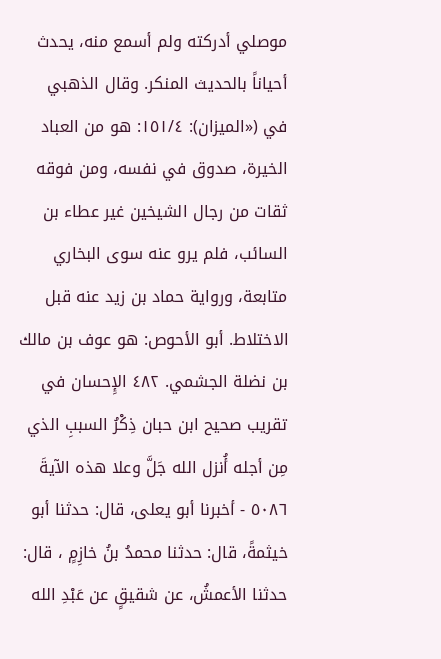موصلي أدركته ولم أسمع منه، يحدث أحياناً بالحديث المنكر. وقال الذهبي في («الميزان): ١٥١/٤: هو من العباد الخيرة، صدوق في نفسه، ومن فوقه ثقات من رجال الشيخين غير عطاء بن السائب، فلم يرو عنه سوى البخاري متابعة، ورواية حماد بن زيد عنه قبل الاختلاط. أبو الأحوص: هو عوف بن مالك بن نضلة الجشمي. ٤٨٢ الإِحسان في تقريب صحيح ابن حبان ذِكْرُ السببِ الذي مِن أجله أُنزل الله جَلَّ وعلا هذه الآيةَ ٥٠٨٦ - أخبرنا أبو يعلى، قال: حدثنا أبو خيثمةً، قال: حدثنا محمدُ بنُ خازِمٍ ، قال: حدثنا الأعمشُ، عن شقيقٍ عن عَبْدِ الله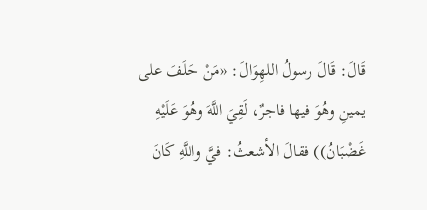قَالَ: قَالَ رسولُ اللهِوَالَ: «مَنْ حَلَفَ على يمينِ وهُوَ فيها فاجرٌ، لَقِيَ اللَّهَ وهُوَ عَلَيْهِ غَضْبَانُ)) فقالَ الأشعثُ: فيَّ واللَّهِ كَانَ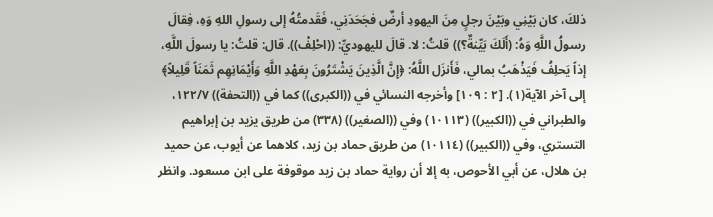ذلكَ، كان بَيْنِي وبَيْنَ رجلٍ مِنَ اليهودِ أرضٌ فجَحَدَنِي، فَقَدمتُهُ إلى رسولِ اللهِ وَهِ، فِقالَ رسولُ اللَّهِ وَهُ: (أَلَكَ بَيِّنةٌ؟)) قلتُ: لا. قالَ لليهوديِّ: ((احْلِفْ)). قال: قلتُ: يا رسولَ اللَّهِ، إذاً يَحلِفُ فَيَذْهَبُ بمالي، فَأَنزَل اللَّهُ: ﴿إِنَّ الَّذِينَ يَشْتَرُونَ بِعَهْدِ اللَّهِ وَأَيْمَانِهِم ثَمَنَاً قَلِيلاً﴾ إلى آخر الآية(١). [٢ : ١٠٩] وأخرجه النسائي في ((الكبرى)) كما في ((التحفة)) ١٢٢/٧، والطبراني في ((الكبير)) (١٠١١٣) وفي ((الصغير)) (٣٣٨) من طريق يزيد بن إبراهيم التستري، وفي ((الكبير)) (١٠١١٤) من طريق حماد بن زيد، كلاهما عن أيوب، عن حميد بن هلال، عن أبي الأحوص، به إلا أن رواية حماد بن زيد موقوفة على ابن مسعود. وانظر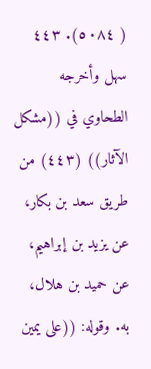( ٥٠٨٤). ٤٤٣ سهل وأخرجه الطحاوي في ((مشكل الآثار)) (٤٤٣) من طريق سعد بن بكار، عن یزید بن إبراهیم، عن حمید بن هلال، به. وقوله: ((على يمين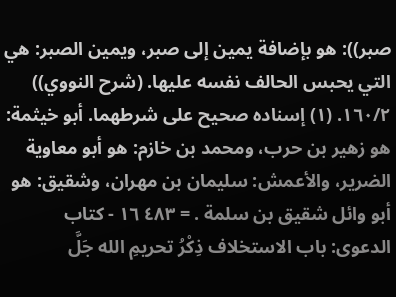صبر)): هو بإضافة يمين إلى صبر، ويمين الصبر: هي التي يحبس الحالف نفسه عليها. (شرح النووي)) ١٦٠/٢. (١) إسناده صحيح على شرطهما. أبو خيثمة: هو زهير بن حرب، ومحمد بن خازم: هو أبو معاوية الضرير، والأعمش: سليمان بن مهران، وشقيق: هو أبو وائل شقيق بن سلمة . = ٤٨٣ ١٦ - كتاب الدعوى: باب الاستخلاف ذِكْرُ تحريمِ الله جَلَّ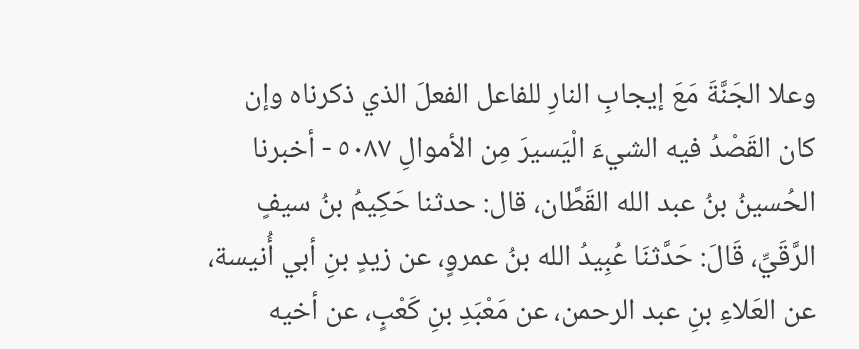وعلا الجَنَّةَ مَعَ إيجابِ النارِ للفاعل الفعلَ الذي ذكرناه وإن كان القَصْدُ فيه الشيءَ الْيَسيرَ مِن الأموالِ ٥٠٨٧ - أخبرنا الحُسينُ بنُ عبد الله القَطَّان، قال: حدثنا حَكِيمُ بنُ سيفٍ الرَّقَيِّ، قَالَ: حَدَّثنَا عُبِيدُ الله بنُ عمروٍ، عن زيدٍ بنِ أبي أُنيسة، عن العَلاءِ بنِ عبد الرحمن، عن مَعْبَدِ بنِ كَعْبٍ، عن أخيه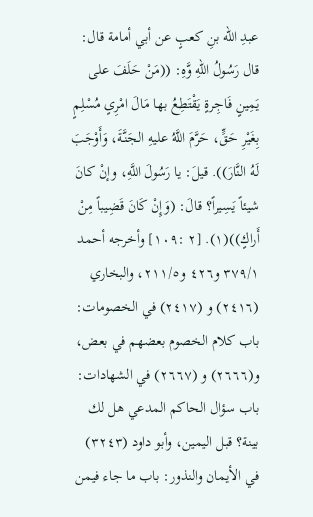عبدِ الله بنِ كعبٍ عن أبي أمامة قال: قال رَسُولُ اللهِ وَّهِ: ((مَنْ حَلَفَ على يَمِينٍ فَاجِرةٍ يَقْتَطِعُ بها مَالَ امْرِىٍ مُسْلِمٍ بِغَيْرِ حَقٍّ، حَرَّمَ اللَّهُ عليهِ الجَنَّةَ، وَأَوْجَبَ لَهُ النَّارَ)). قيلَ: يا رَسُولَ اللَّهِ، وإنْ كانَ شيئاً يَسِيراً؟ قالَ: (وَإِنْ كَانَ قَضِيباً مِنْ أَراكٍ))(١). [٢ :١٠٩] وأخرجه أحمد ٣٧٩/١ و٤٢٦ و٢١١/٥، والبخاري (٢٤١٦) و (٢٤١٧) في الخصومات: باب كلام الخصوم بعضهم في بعض، و(٢٦٦٦) و (٢٦٦٧) في الشهادات: باب سؤال الحاكم المدعي هل لك بينة؟ قبل اليمين، وأبو داود (٣٢٤٣) في الأيمان والنذور: باب ما جاء فيمن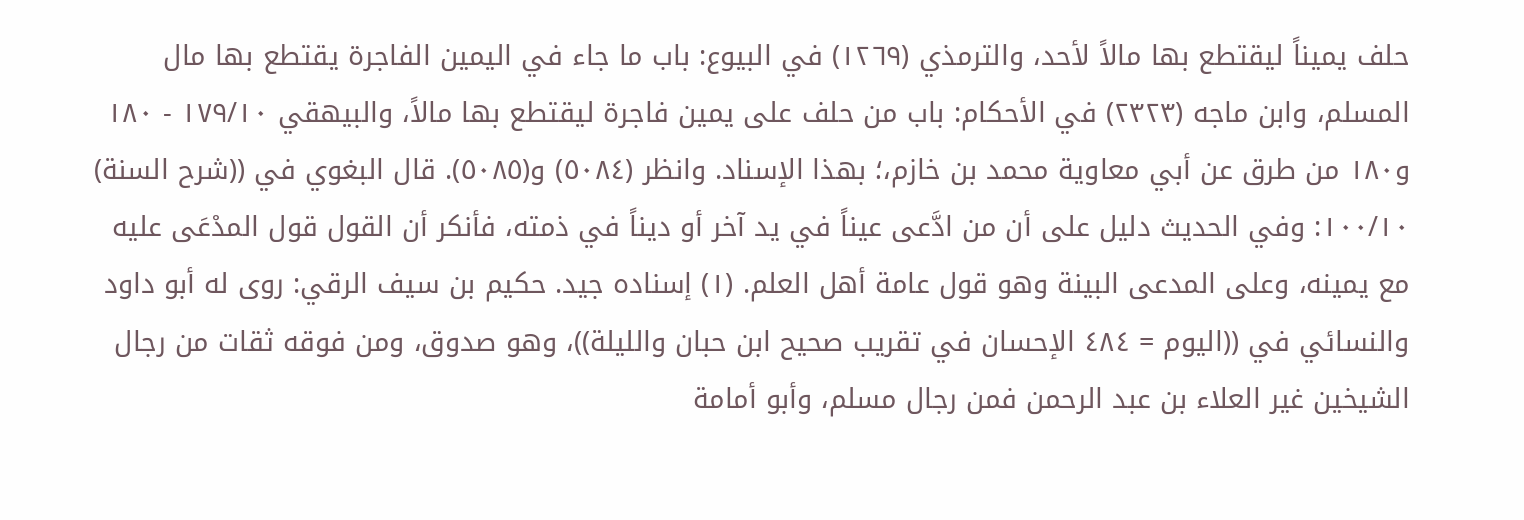حلف يميناً ليقتطع بها مالاً لأحد، والترمذي (١٢٦٩) في البيوع: باب ما جاء في اليمين الفاجرة يقتطع بها مال المسلم، وابن ماجه (٢٣٢٣) في الأحكام: باب من حلف على يمين فاجرة ليقتطع بها مالاً، والبيهقي ١٧٩/١٠ - ١٨٠ و١٨٠ من طرق عن أبي معاوية محمد بن خازم،؛ بهذا الإسناد. وانظر (٥٠٨٤) و(٥٠٨٥). قال البغوي في ((شرح السنة) ١٠٠/١٠: وفي الحديث دليل على أن من ادَّعى عيناً في يد آخر أو ديناً في ذمته، فأنكر أن القول قول المدْعَى عليه مع يمينه، وعلى المدعى البينة وهو قول عامة أهل العلم. (١) إسناده جيد. حكيم بن سيف الرقي: روى له أبو داود والنسائي في ((اليوم = ٤٨٤ الإحسان في تقريب صحيح ابن حبان والليلة))، وهو صدوق، ومن فوقه ثقات من رجال الشيخين غير العلاء بن عبد الرحمن فمن رجال مسلم، وأبو أمامة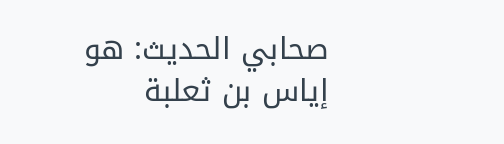صحابي الحديث: هو إياس بن ثعلبة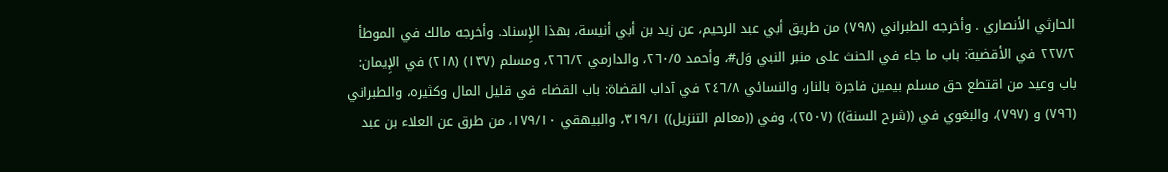الحارثي الأنصاري . وأخرجه الطبراني (٧٩٨) من طريق أبي عبد الرحيم، عن زيد بن أبي أنيسة، بهذا الإِسناد. وأخرجه مالك في الموطأ ٢٢٧/٢ في الأقضية: باب ما جاء في الحنث على منبر النبي وَل#، وأحمد ٢٦٠/٥، والدارمي ٢٦٦/٢، ومسلم (١٣٧) (٢١٨) في الإِيمان: باب وعيد من اقتطع حق مسلم بيمين فاجرة بالنار، والنسائي ٢٤٦/٨ في آداب القضاة: باب القضاء في قليل المال وكثيره، والطبراني (٧٩٦) و (٧٩٧)، والبغوي في ((شرح السنة)) (٢٥٠٧)، وفي ((معالم التنزيل)) ٣١٩/١، والبيهقي ١٧٩/١٠، من طرق عن العلاء بن عبد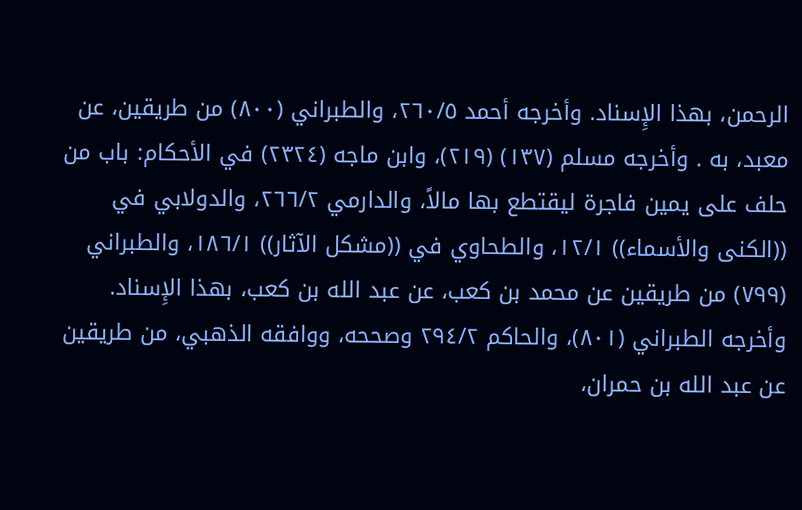الرحمن، بهذا الإِسناد. وأخرجه أحمد ٢٦٠/٥، والطبراني (٨٠٠) من طريقين، عن معبد، به . وأخرجه مسلم (١٣٧) (٢١٩)، وابن ماجه (٢٣٢٤) في الأحكام: باب من حلف على يمين فاجرة ليقتطع بها مالاً، والدارمي ٢٦٦/٢، والدولابي في ((الكنى والأسماء)) ١٢/١، والطحاوي في ((مشكل الآثار)) ١٨٦/١، والطبراني (٧٩٩) من طريقين عن محمد بن كعب، عن عبد الله بن كعب، بهذا الإِسناد. وأخرجه الطبراني (٨٠١)، والحاكم ٢٩٤/٢ وصححه، ووافقه الذهبي، من طريقين عن عبد الله بن حمران،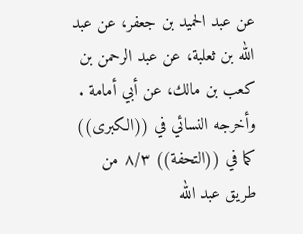عن عبد الحميد بن جعفر، عن عبد الله بن ثعلبة، عن عبد الرحمن بن كعب بن مالك، عن أبي أمامة . وأخرجه النسائي في ((الكبرى)) كما في ((التحفة)) ٨/٣ من طريق عبد الله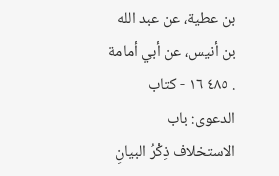بن عطية، عن عبد الله بن أنيس، عن أبي أمامة . ٤٨٥ ١٦ - كتاب الدعوى: باب الاستخلاف ذِكْرُ البيانِ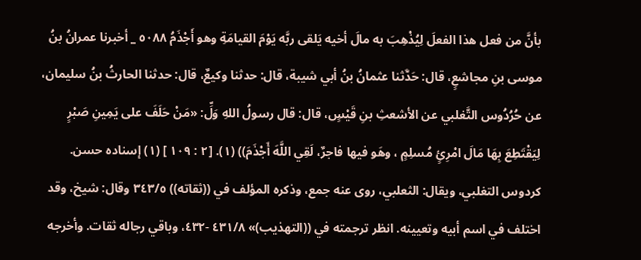بأنَّ من فعل هذا الفعلَ لِيُذْهِبَ به مالَ أخيه يَلقى ربَّه يَوْمَ القيامَةِ وهو أَجْذَمُ ٥٠٨٨ _ أخبرنا عمرانُ بنُ موسى بنِ مجاشعٍ، قال: حَدَّثنا عثمانُ بنُ أبي شيبة، قال: حدثنا وكيعٌ، قال: حدثنا الحارثُ بنُ سلیمان، عن حُرُدُوس التَّغلبي عن الأشعثِ بنِ قَيْسٍ، قال: قال رسولُ اللهِ وَلِّ: «مَنْ حَلَفَ على يَمِينِ صَبْرٍ لِيَقْتَطِعَ بِهَا مَالَ امْرِئٍ مُسلِمٍ ، وهَو فيها فاجرٌ، لَقِي اللَّهَ أَجْذَمَ)) (١). [٢ : ١٠٩ ] (١) إسناده حسن. كردوس التغلبي، ويقال: الثعلبي، روى عنه جمع، وذكره المؤلف في ((ثقاته)) ٣٤٣/٥ وقال: شيخ، وقد اختلف في اسم أبيه وتعيينه. انظر ترجمته في ((التهذيب)» ٤٣١/٨ -٤٣٢، وباقي رجاله ثقات. وأخرجه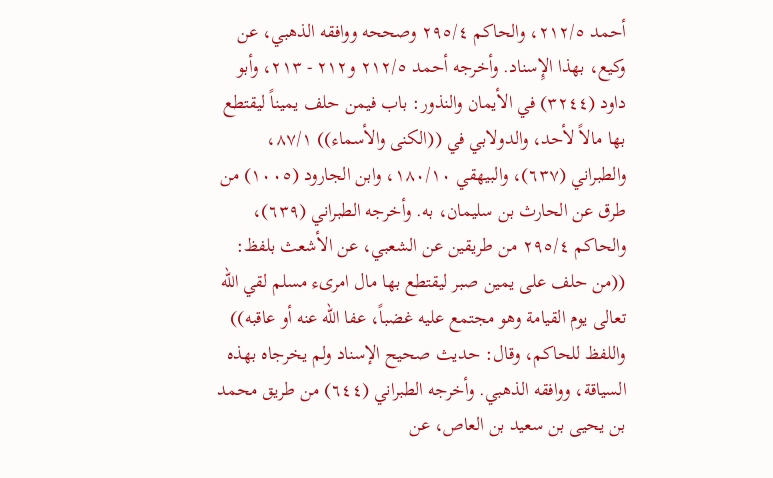أحمد ٢١٢/٥، والحاكم ٢٩٥/٤ وصححه ووافقه الذهبي، عن وکیع، بهذا الإِسناد. وأخرجه أحمد ٢١٢/٥ و٢١٢ - ٢١٣، وأبو داود (٣٢٤٤) في الأيمان والنذور: باب فيمن حلف يميناً ليقتطع بها مالاً لأحد، والدولابي في ((الكنى والأسماء)) ٨٧/١، والطبراني (٦٣٧)، والبيهقي ١٨٠/١٠، وابن الجارود (١٠٠٥) من طرق عن الحارث بن سليمان، به. وأخرجه الطبراني (٦٣٩)، والحاكم ٢٩٥/٤ من طريقين عن الشعبي، عن الأشعث بلفظ: ((من حلف على يمين صبر ليقتطع بها مال امرىء مسلم لقي الله تعالى يوم القيامة وهو مجتمع عليه غضباً، عفا الله عنه أو عاقبه)) واللفظ للحاكم، وقال: حديث صحيح الإسناد ولم يخرجاه بهذه السياقة، ووافقه الذهبي. وأخرجه الطبراني (٦٤٤) من طريق محمد بن يحيى بن سعيد بن العاص، عن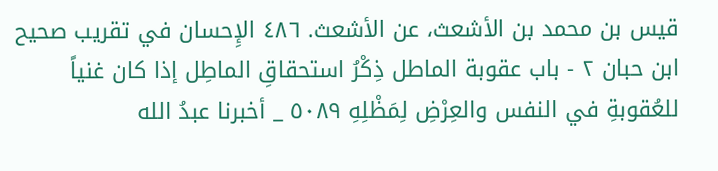قيس بن محمد بن الأشعث، عن الأشعث. ٤٨٦ الإِحسان في تقريب صحيح ابن حبان ٢ - باب عقوبة الماطل ذِكْرُ استحقاقِ الماطِل إذا كان غنياً للعُقوبةِ في النفس والعِرْضِ لِمَظْلِهِ ٥٠٨٩ _ أخبرنا عبدُ الله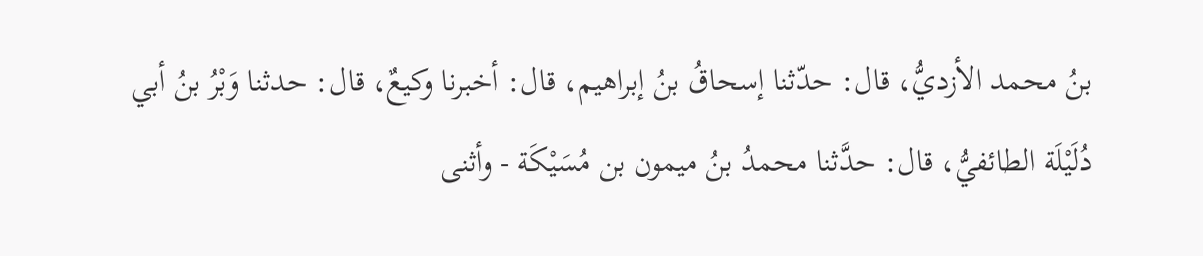بنُ محمد الأزديُّ، قال: حدّثنا إسحاقُ بنُ إبراهيم، قال: أخبرنا وكيعٌ، قال: حدثنا وَبْرُ بنُ أبي دُلَيْلَة الطائفيُّ، قال: حدَّثنا محمدُ بنُ ميمون بن مُسَيْكَة - وأثنى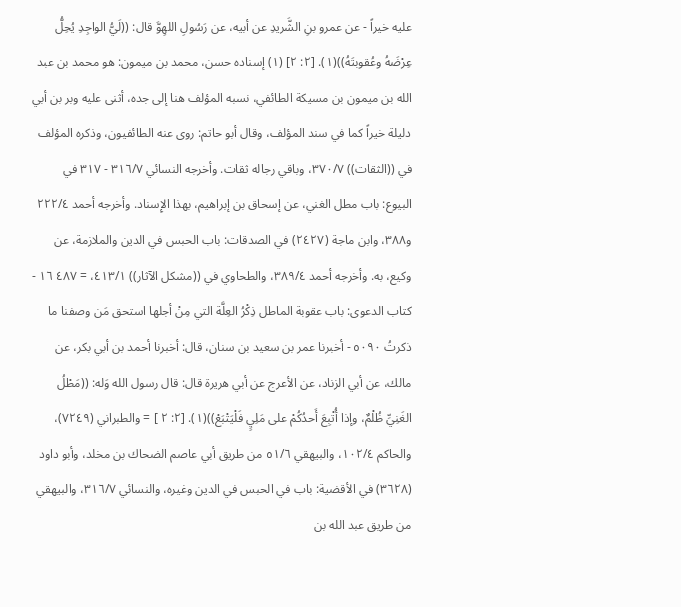عليه خيراً - عن عمرو بنِ الشَّريدِ عن أبيه، عن رَسُولِ اللهِوَّ قال: ((لَيُّ الواجِدِ يُحِلُّ عِرْضَهُ وعُقوبتَهُ))(١). [٢: ٢] (١) إسناده حسن، محمد بن ميمون: هو محمد بن عبد الله بن ميمون بن مسيكة الطائفي، نسبه المؤلف هنا إلى جده، أثنى عليه وبر بن أبي دليلة خيراً كما في سند المؤلف، وقال أبو حاتم: روى عنه الطائفيون، وذكره المؤلف في ((الثقات)) ٣٧٠/٧، وباقي رجاله ثقات. وأخرجه النسائي ٣١٦/٧ - ٣١٧ في البيوع: باب مطل الغني، عن إسحاق بن إبراهيم، بهذا الإِسناد. وأخرجه أحمد ٢٢٢/٤ و٣٨٨، وابن ماجة (٢٤٢٧) في الصدقات: باب الحبس في الدين والملازمة، عن وكيع، به. وأخرجه أحمد ٣٨٩/٤، والطحاوي في ((مشكل الآثار)) ٤١٣/١، = ٤٨٧ ١٦ - كتاب الدعوى: باب عقوبة الماطل ذِكْرُ العِلَّة التي مِنْ أجلها استحق مَن وصفنا ما ذكرتُ ٥٠٩٠ - أخبرنا عمر بن سعيد بن سنان، قال: أخبرنا أحمد بن أبي بكر، عن مالك، عن أبي الزناد، عن الأعرج عن أبي هريرة قال: قال رسول الله وَله: ((مَطْلُ الغَنِيِّ ظُلْمٌ، وإذا أُتْبِعَ أَحدُكُمْ على مَلِيٍ فَلْيَتْبَعْ))(١). [٢: ٢ ] = والطبراني (٧٢٤٩)، والحاكم ١٠٢/٤، والبيهقي ٥١/٦ من طريق أبي عاصم الضحاك بن مخلد، وأبو داود (٣٦٢٨) في الأقضية: باب في الحبس في الدين وغيره، والنسائي ٣١٦/٧، والبيهقي من طريق عبد الله بن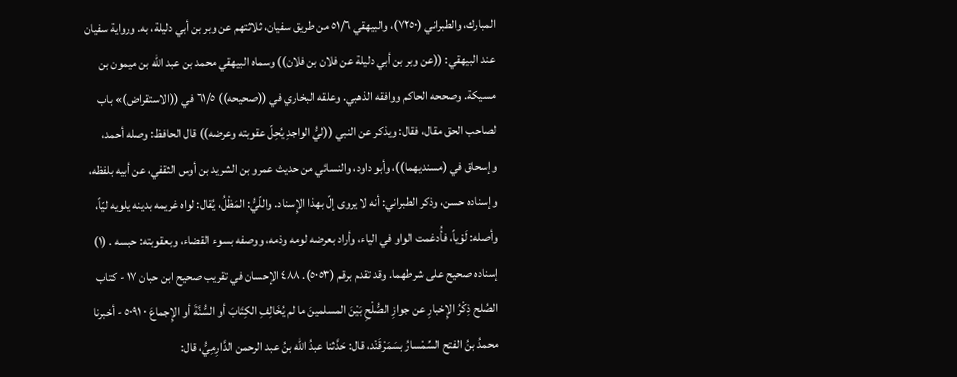المبارك، والطبراني (٧٢٥٠)، والبيهقي ٥١/٦ من طريق سفيان، ثلاثتهم عن وبر بن أبي دليلة، به. ورواية سفيان عند البيهقي: ((عن وبر بن أبي دليلة عن فلان بن فلان)) وسماه البيهقي محمد بن عبد الله بن ميمون بن مسيكة. وصححه الحاكم ووافقه الذهبي. وعلقه البخاري في ((صحيحه)) ٦١/٥ في ((الاستقراض)» باب لصاحب الحق مقال، فقال: ويذكر عن النبي ((ليُّ الواجدِ يُحِلّ عقوبته وعرضه)) قال الحافظ: وصله أحمد، وإسحاق في (مسنديهما))، وأبو داود، والنسائي من حديث عمرو بن الشريد بن أوس الثقفي، عن أبيه بلفظه، وإسناده حسن، وذكر الطبراني: أنه لا يروى إلّ بهذا الإِسناد. واللّيُّ: المَظْلُ، يُقال: لواه غريمه بدينه يلويه ليّاً، وأصله: لَوْياً، فأُدغمت الواو في الياء، وأراد بعرضه لومه وذمه، ووصفه بسوء القضاء، وبعقوبته: حبسه . (١) إسناده صحيح على شرطهما. وقد تقدم برقم (٥٠٥٣). ٤٨٨ الإحسان في تقريب صحيح ابن حبان ١٧ - كتاب الصُلح ذِكْرُ الإِخبارِ عن جوازِ الصُّلْحِ بَيْنَ المسلمينَ ما لم يُخَالِفِ الكِتَابَ أو السُّنَّةَ أو الإِجماعَ ٠ ٥٠٩١ - أخبرنا محمدُ بنُ الفتح السِّمْسارُ بسَمَرْقَنْد، قال: حَدَّثنا عبدُ الله بنُ عبد الرحمن الدَّارِمِيُّ، قال: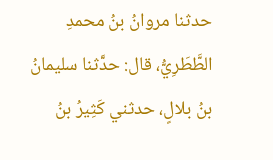حدثنا مروانُ بنُ محمدِ الطَّطَرِيُّ، قال: حدَّثنا سليمانُ بنُ بلالٍ، حدثني كَثِيرُ بنُ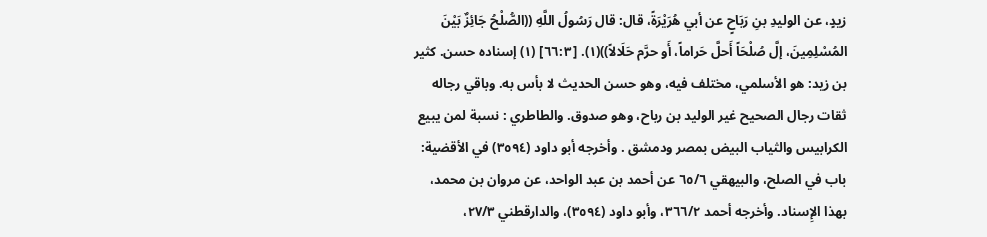زيدٍ، عن الوليدِ بنِ رَبَاحٍ عن أبي هُرَيْرَةً، قال: قال رَسُولُ اللَّهِ ((الصُّلْحُ جَائِزٌ بَيْنَ المُسْلِمِينَ، إلَّ صُلْحَاً أَحلَّ حَراماً، أَو حرَّم حَلَالاً))(١). [٦٦:٣] (١) إسناده حسن. كثير بن زيد: هو الأسلمي، مختلف فيه، وهو حسن الحديث لا بأس به. وباقي رجاله ثقات رجال الصحيح غير الوليد بن رباح، وهو صدوق. والطاطري : نسبة لمن يبيع الكرابيس والثياب البيض بمصر ودمشق . وأخرجه أبو داود (٣٥٩٤) في الأقضية: باب في الصلح، والبيهقي ٦٥/٦ عن أحمد بن عبد الواحد، عن مروان بن محمد، بهذا الإِسناد. وأخرجه أحمد ٣٦٦/٢، وأبو داود (٣٥٩٤)، والدارقطني ٢٧/٣،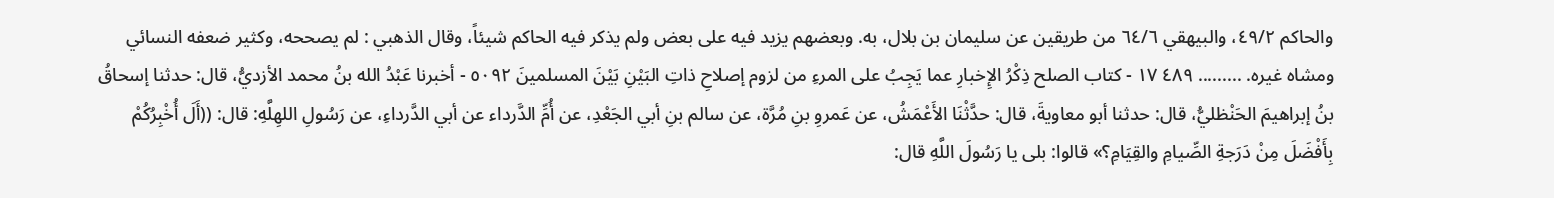والحاكم ٤٩/٢، والبيهقي ٦٤/٦ من طريقين عن سليمان بن بلال، به. وبعضهم يزيد فيه على بعض ولم يذكر فيه الحاكم شيئاً، وقال الذهبي : لم يصححه، وكثير ضعفه النسائي ومشاه غيره. ......... ٤٨٩ ١٧ - كتاب الصلح ذِكْرُ الإِخبارِ عما يَجِبُ على المرءِ من لزوم إصلاحِ ذاتِ البَيْنِ بَيْنَ المسلمينَ ٥٠٩٢ - أخبرنا عَبْدُ الله بنُ محمد الأزديُّ، قال: حدثنا إسحاقُ بنُ إبراهيمَ الحَنْظليُّ، قال: حدثنا أبو معاويةَ، قال: حدَّثْنَا الأَعْمَشُ، عن عَمروِ بنِ مُرَّة، عن سالم بنِ أبي الجَعْدِ، عن أُمِّ الدَّرداء عن أبي الدَّرداءِ، عن رَسُولِ اللهِلَّهِ: قال: ((أَلَ أُخْبِرُكُمْ بِأَفْضَلَ مِنْ دَرَجةِ الصِّيامِ والقِيَامِ؟» قالوا: بلى يا رَسُولَ اللَّهِ قال: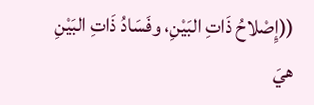((إِصْلاحُ ذَاتِ البَيْنِ، وفَسَادُ ذَاتِ البَيْنِ هيَ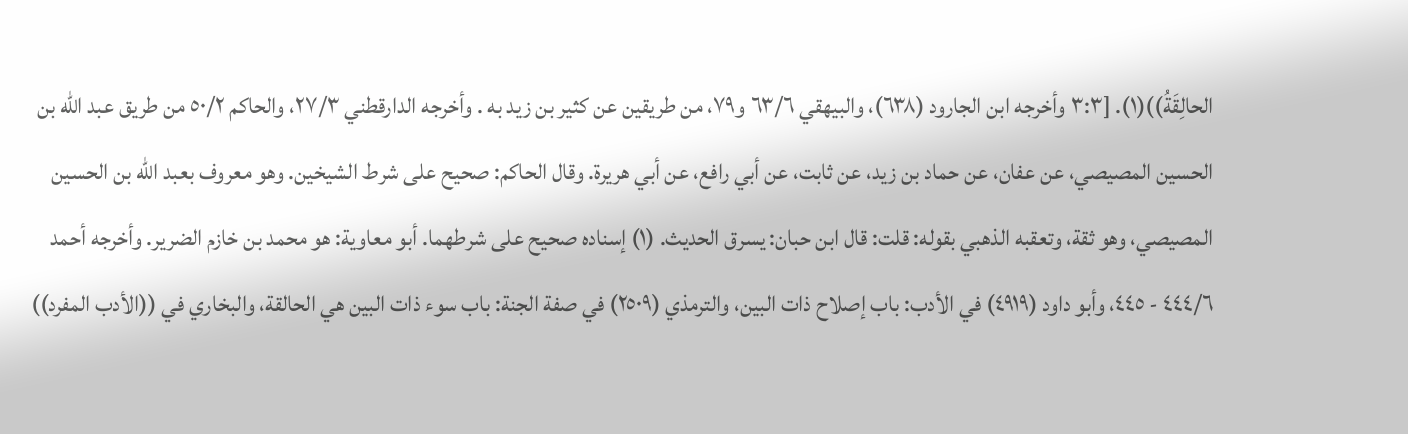الحالِقَةُ))(١). [٣:٣ وأخرجه ابن الجارود (٦٣٨)، والبيهقي ٦٣/٦ و٧٩، من طريقين عن کثیر بن زید به . وأخرجه الدارقطني ٢٧/٣، والحاكم ٥٠/٢ من طريق عبد الله بن الحسين المصيصي، عن عفان، عن حماد بن زيد، عن ثابت، عن أبي رافع، عن أبي هريرة. وقال الحاكم: صحيح على شرط الشيخين. وهو معروف بعبد الله بن الحسين المصيصي، وهو ثقة، وتعقبه الذهبي بقوله: قلت: قال ابن حبان: يسرق الحديث. (١) إسناده صحيح على شرطهما. أبو معاوية: هو محمد بن خازم الضرير. وأخرجه أحمد ٤٤٤/٦ - ٤٤٥، وأبو داود (٤٩١٩) في الأدب: باب إصلاح ذات البين، والترمذي (٢٥٠٩) في صفة الجنة: باب سوء ذات البين هي الحالقة، والبخاري في ((الأدب المفرد))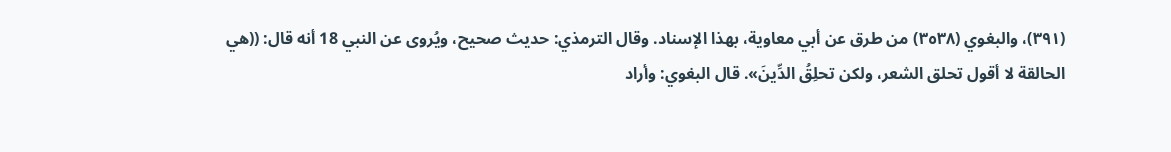(٣٩١)، والبغوي (٣٥٣٨) من طرق عن أبي معاوية، بهذا الإسناد. وقال الترمذي: حديث صحيح، ويُروى عن النبي 18 أنه قال: ((هي الحالقة لا أقول تحلق الشعر، ولكن تحلِقُ الدِّينَ». قال البغوي: وأراد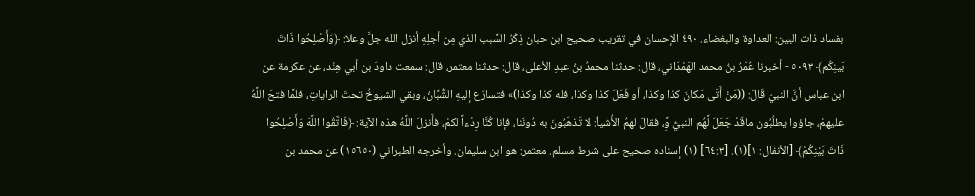بفساد ذات البين: العداوة والبغضاء. ٤٩٠ الإحسان في تقريب صحيح ابن حبان ذِكْرُ السَّبب الذي مِن أجلِهِ أنزل الله جلَّ وعلا: ﴿وَأَصْلِحُوا ذَاتَ بَينِكُم﴾ ٥٠٩٣ - أخبرنا عُمَرُ بنُ محمد الهَمْدَاني، قال: حدثنا محمدُ بنُ عبدِ الأعلى، قال: حدثنا معتمر، قال: سمعت داودَ بن أبي هِنْد، عن عكرمة عن ابن عباس أنَّ النبيّ قَالَ: ((مَنْ أَتَى مَكانَ كذا وكذا، أو فَعَلَ كذا وكذا، فله كذا وكذا)» فتسارَع إليهِ الشُّبَّانُ، وبقي الشيوخُ تحتَ الراياتِ، فلمَّا فتحَ اللَّهُ عليهمْ، جاؤوا يطلُبُون ماقَدْ جَعَلَ لَّهُم النبيُّ وَِّ، فقالَ لهمُ الأُشياُ: لا تَذهَبُونَ به دُونَنا، فإنا كُنَّا رِدْءاً لكمْ، فأَنزلَ اللَّهُ هذه الآية: ﴿فَاتَّقُوا اللَّهَ وَأَصْلِحُوا ذَاتَ بَيْنِكُمْ﴾ [الأنفال: ١](١). [٦٤:٣] (١) إسناده صحيح على شرط مسلم. معتمر: هو ابن سليمان. وأخرجه الطبراني (١٥٦٥٠) عن محمد بن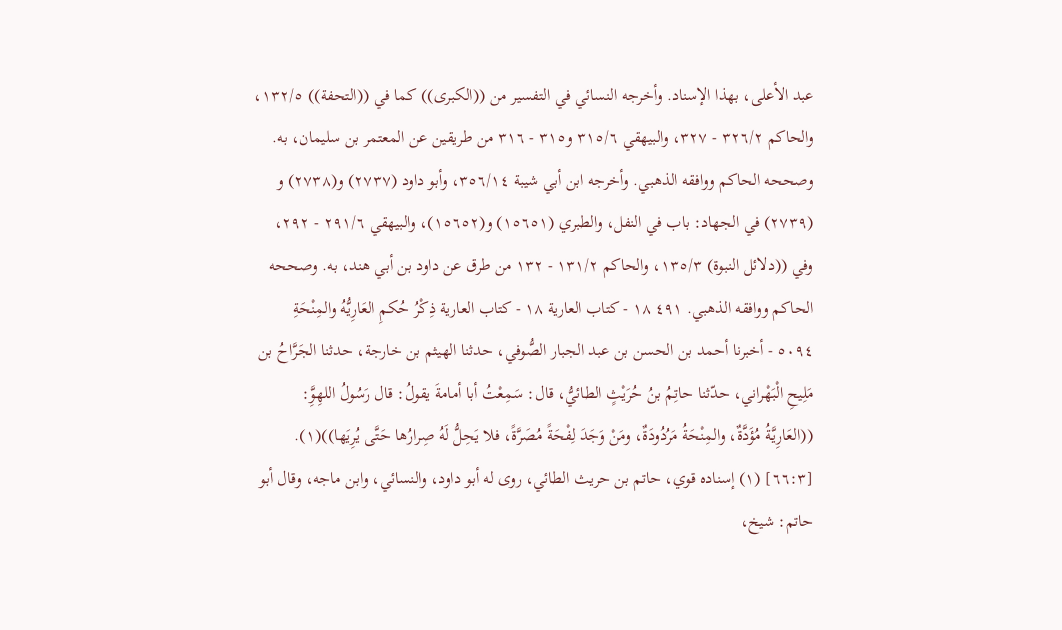عبد الأعلى، بهذا الإسناد. وأخرجه النسائي في التفسير من ((الكبرى)) كما في ((التحفة)) ١٣٢/٥، والحاكم ٣٢٦/٢ - ٣٢٧، والبيهقي ٣١٥/٦ و٣١٥ - ٣١٦ من طريقين عن المعتمر بن سليمان، به. وصححه الحاكم ووافقه الذهبي. وأخرجه ابن أبي شيبة ٣٥٦/١٤، وأبو داود (٢٧٣٧) و(٢٧٣٨) و (٢٧٣٩) في الجهاد: باب في النفل، والطبري (١٥٦٥١) و(١٥٦٥٢)، والبيهقي ٢٩١/٦ - ٢٩٢، وفي ((دلائل النبوة) ١٣٥/٣، والحاكم ١٣١/٢ - ١٣٢ من طرق عن داود بن أبي هند، به. وصححه الحاكم ووافقه الذهبي. ٤٩١ ١٨ - كتاب العارية ١٨ - كتاب العارية ذِكْرُ حُكمِ العَارِيُّهُ والمِنْحَةِ ٥٠٩٤ - أخبرنا أحمد بن الحسن بن عبد الجبار الصُّوفي، حدثنا الهيثم بن خارجة، حدثنا الجَرَّاحُ بن مَلِيحِ الْبَهْراني، حدّثنا حاتِمُ بنُ حُرَيْثٍ الطائيُّ، قال: سَمِعْتُ أبا أمامةَ يقولُ: قال رَسُولُ اللهِوَِّ: ((العَارِيَّةُ مُؤَدَّةٌ، والمِنْحَةُ مَرُدُودَةٌ، ومَنْ وَجَدَ لِفْحَةً مُصَرَّةً، فلا يَحِلُّ لَهُ صِرارُها حَتَّى يُرِیَها))(١). [٦٦:٣] (١) إسناده قوي، حاتم بن حريث الطائي، روى له أبو داود، والنسائي، وابن ماجه، وقال أبو حاتم: شيخ،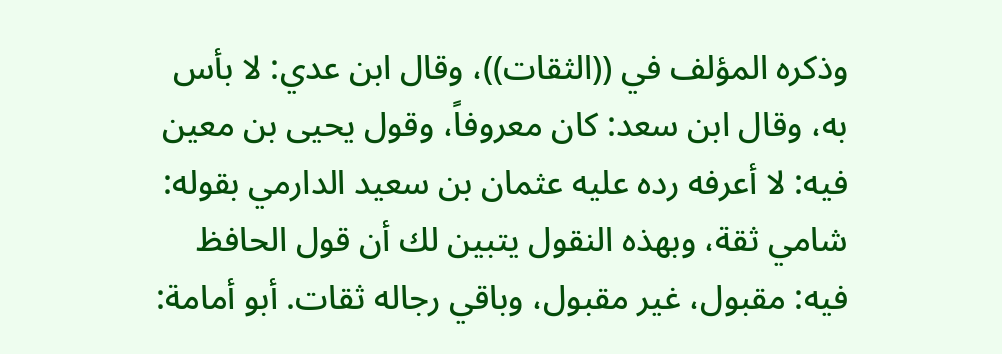وذكره المؤلف في ((الثقات))، وقال ابن عدي: لا بأس به، وقال ابن سعد: كان معروفاً، وقول يحيى بن معين فيه: لا أعرفه رده عليه عثمان بن سعيد الدارمي بقوله: شامي ثقة، وبهذه النقول يتبين لك أن قول الحافظ فيه: مقبول، غير مقبول، وباقي رجاله ثقات. أبو أمامة: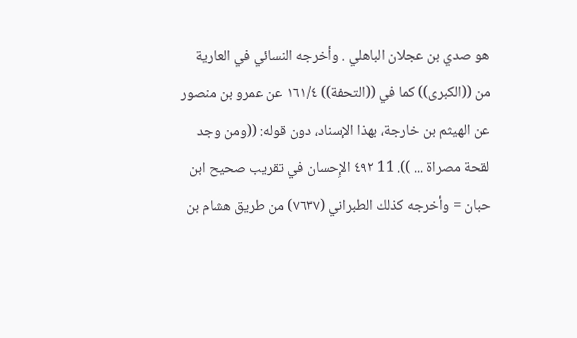هو صدي بن عجلان الباهلي . وأخرجه النسائي في العارية من ((الكبرى)) كما في ((التحفة)) ١٦١/٤ عن عمرو بن منصور عن الهيثم بن خارجة، بهذا الإسناد، دون قوله: ((ومن وجد لقحة مصراة ... )). 11 ٤٩٢ الإِحسان في تقريب صحيح ابن حبان = وأخرجه كذلك الطبراني (٧٦٣٧) من طريق هشام بن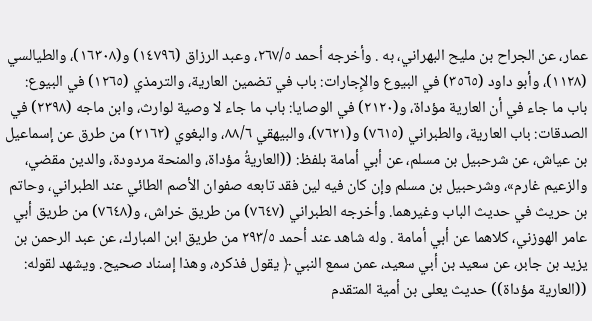عمار، عن الجراح بن مليح البهراني، به . وأخرجه أحمد ٢٦٧/٥، وعبد الرزاق (١٤٧٩٦) و(١٦٣٠٨)، والطيالسي (١١٢٨)، وأبو داود (٣٥٦٥) في البيوع والإِجارات: باب في تضمين العارية، والترمذي (١٢٦٥) في البيوع: باب ما جاء في أن العارية مؤداة، و(٢١٢٠) في الوصايا: باب ما جاء لا وصية لوارث، وابن ماجه (٢٣٩٨) في الصدقات: باب العارية، والطبراني (٧٦١٥) و(٧٦٢١)، والبيهقي ٨٨/٦، والبغوي (٢١٦٢) من طرق عن إسماعيل بن عياش، عن شرحبيل بن مسلم، عن أبي أمامة بلفظ: ((العاريةُ مؤداة، والمنحة مردودة، والدين مقضي، والزعيم غارم»، وشرحبيل بن مسلم وإن كان فيه لين فقد تابعه صفوان الأصم الطائي عند الطبراني، وحاتم بن حريث في حديث الباب وغيرهما. وأخرجه الطبراني (٧٦٤٧) من طريق خراش، و(٧٦٤٨) من طريق أبي عامر الهوزني، كلاهما عن أبي أمامة . وله شاهد عند أحمد ٢٩٣/٥ من طريق ابن المبارك، عن عبد الرحمن بن يزيد بن جابر، عن سعيد بن أبي سعيد، عمن سمع النبي ﴿ يقول فذكره، وهذا إسناد صحيح. ويشهد لقوله: ((العارية مؤداة)) حديث يعلى بن أمية المتقدم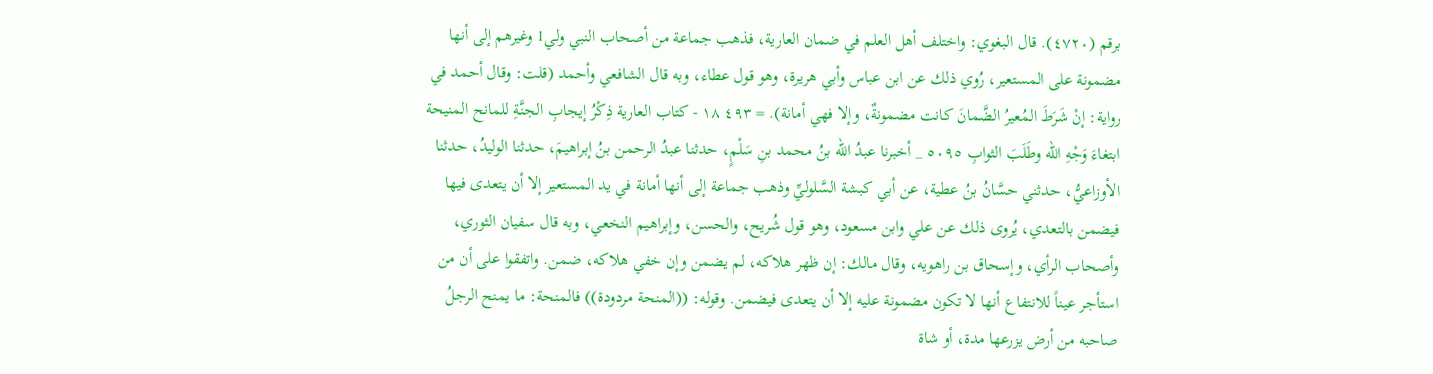برقم (٤٧٢٠). قال البغوي: واختلف أهل العلم في ضمان العارية، فذهب جماعة من أصحاب النبي ولي1 وغيرهم إلى أنها مضمونة على المستعير، رُوي ذلك عن ابن عباس وأبي هريرة، وهو قول عطاء، وبه قال الشافعي وأحمد (قلت: وقال أحمد في رواية: إنْ شَرَطَ المُعيرُ الضَّمانَ كانت مضمونةٌ، وإلا فهي أمانة). = ٤٩٣ ١٨ - كتاب العارية ذِكْرُ إيجابِ الجنَّةِ للمانح المنیحة ابتغاءَ وَجْهِ الله وطَلَبَ الثوابِ ٥٠٩٥ _ أخبرنا عبدُ الله بنُ محمد بنِ سَلْمٍ، حدثنا عبدُ الرحمن بنُ إبراهيمَ، حدثنا الوليدُ، حدثنا الأوزاعيُّ، حدثني حسَّانُ بنُ عطية، عن أبي كبشة السَّلوليِّ وذهب جماعة إلى أنها أمانة في يد المستعير إلا أن يتعدى فيها فيضمن بالتعدي، يُروى ذلك عن علي وابن مسعود، وهو قول شُريح، والحسن، وإبراهيم النخعي، وبه قال سفيان الثوري، وأصحاب الرأي، وإسحاق بن راهویه، وقال مالك: إن ظهر هلاكه، لم يضمن وإن خفي هلاكه، ضمن. واتفقوا على أن من استأجر عيناً للانتفاع أنها لا تكون مضمونة عليه إلا أن یتعدی فیضمن. وقوله: ((المنحة مردودة)) فالمنحة: ما يمنح الرجلُ صاحبه من أرض يزرعها مدة، أو شاة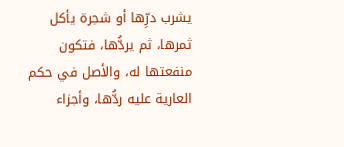يشرب درِّها أو شجرة يأكل ثمرها، ثم يردُّها، فتكون منفعتها له، والأصل في حكم العارية عليه ردُّها، وأجزاء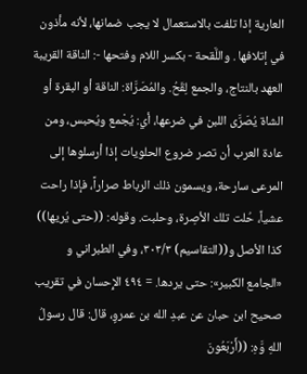العارية إذا تلفت بالاستعمال لا يجب ضمانها، لأنه مأذون في إتلافها . واللَّقحة - بكسر اللام وفتحها -: الناقة القريبة العهد بالنتاج، والجمع لِقَحُ. والمُصَرَّاة: الناقة أو البقرة أو الشاة يُصَرَّى اللبن في ضرعها، أي: يُجْمع ويُحبس، ومن عادة العرب أن تصر ضروع الحلويات إذا أرسلوها إلى المرعى سارحة، ويسمون ذلك الرباط صراراً، فإذا راحت عشياً، حُلت تلك الأصِرة، وحلبت. وقوله: ((حتى يُريها)) كذا الأصل و((التقاسيم) ٣٠٣/٣، وفي الطبراني و «الجامع الكبير»: حتى يردها. = ٤٩٤ الإِحسان في تقريب صحيح ابن حبان عن عبدِ الله بن عمروٍ، قال: قال رسولُ اللهِ وَّهِ: ((أَرْبَعُونَ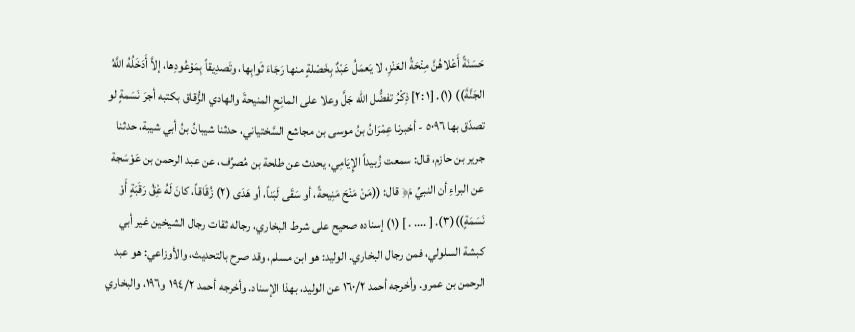حَسَنَةً أَعْلاهُنَّ مِنْحَةُ العَنْزِ، لا يَعمَلُ عَبْدٌ بِخَصْلةٍ منها رَجَاءَ ثَوابِها، وتَصدِيقاً بِمَوْعُودِها، إلاَّ أَدَخَلُهُ اللَّهُ الجَنَّةَ)) (١). [١ :٢] ذِكْرُ تفضُّل الله جَلَّ وعلا على المانِحِ المنيحةَ والهادي الزُّقاق بکتبه أجرَ نَسَمةٍ لو تصدّق بها ٥٠٩٦ - أخبرنا عِمْرَانُ بنُ موسى بن مجاشع السَّختياني، حدثنا شيبانُ بنُ أبي شيبة، حدثنا جرير بن حازم، قال: سمعت زُبيداً الإِيَامِي، يحدث عن طلحة بن مُصرِّف، عن عبد الرحمن بن عَوْسَجة عن البراءِ أن النبيِّ مَ﴿ قال: ((مَنْ مَنْحَ مَنِيحةً، أو سَقَى لَبَناً، أو هَدَى (٢) زُقَاقاً، كانَ لَهُ عِْقُ رَقَبَةٍ أَوْ نَسَمَةٍ))(٣). [ .... . ] (١) إسناده صحيح على شرط البخاري، رجاله ثقات رجال الشيخين غير أبي كبشة السلولي، فمن رجال البخاري. الوليد: هو ابن مسلم، وقد صرح بالتحديث، والأوزاعي: هو عبد الرحمن بن عمرو. وأخرجه أحمد ١٦٠/٢ عن الوليد، بهذا الإسناد. وأخرجه أحمد ١٩٤/٢ و١٩٦، والبخاري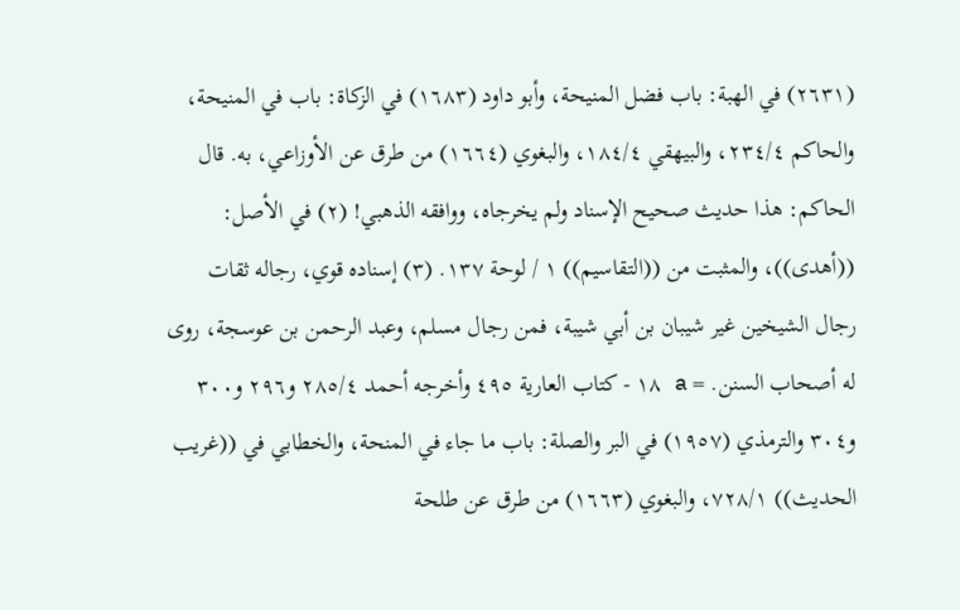(٢٦٣١) في الهبة: باب فضل المنيحة، وأبو داود (١٦٨٣) في الزكاة: باب في المنيحة، والحاكم ٢٣٤/٤، والبيهقي ١٨٤/٤، والبغوي (١٦٦٤) من طرق عن الأوزاعي، به. قال الحاكم: هذا حديث صحيح الإسناد ولم يخرجاه، ووافقه الذهبي! (٢) في الأصل: ((أهدى))، والمثبت من ((التقاسيم)) ١ / لوحة ١٣٧. (٣) إسناده قوي، رجاله ثقات رجال الشيخين غير شيبان بن أبي شيبة، فمن رجال مسلم، وعبد الرحمن بن عوسجة، روى له أصحاب السنن. = a ١٨ - كتاب العارية ٤٩٥ وأخرجه أحمد ٢٨٥/٤ و٢٩٦ و٣٠٠ و٣٠٤ والترمذي (١٩٥٧) في البر والصلة: باب ما جاء في المنحة، والخطابي في ((غريب الحديث)) ٧٢٨/١، والبغوي (١٦٦٣) من طرق عن طلحة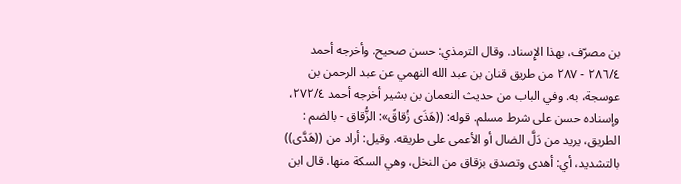بن مصرّف، بهذا الإِسناد. وقال الترمذي: حسن صحيح. وأخرجه أحمد ٢٨٦/٤ - ٢٨٧ من طريق قنان بن عبد الله النهمي عن عبد الرحمن بن عوسجة، به. وفي الباب من حديث النعمان بن بشير أخرجه أحمد ٢٧٢/٤، وإسناده حسن على شرط مسلم. قوله: ((هَذَى زُقاقً»: الزُّقاق - بالضم : الطريق، يريد من دَلَّ الضال أو الأعمى على طريقه. وقيل: أراد من ((هَدَّى)) بالتشديد، أي: أهدى وتصدق بزقاق من النخل، وهي السكة منها. قال ابن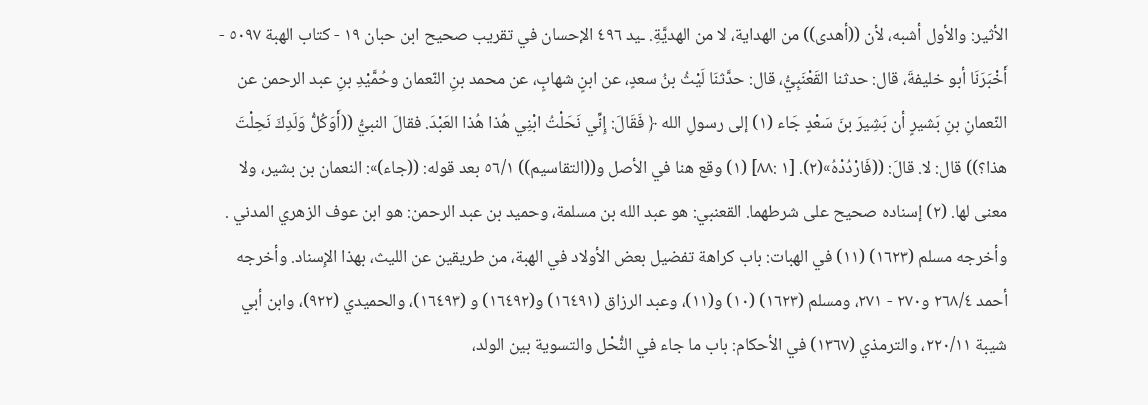الأثير: والأول أشبه، لأن ((أهدى)) من الهداية، لا من الهديَّةِ. ـيد ٤٩٦ الإحسان في تقريب صحيح ابن حبان ١٩ - كتاب الهبة ٥٠٩٧ - أَخْبَرَنَا أبو خليفةَ، قال: حدثنا القَعْنَبِيُّ، قال: حدَّثنَا لَيْثُ بنُ سعدٍ، عن ابنٍ شهابٍ، عن محمد بنِ النّعمان وحُمَّيْدِ بنِ عبد الرحمن عن النّعمانِ بنِ بَشيرٍ أن بَشِيرَ بنَ سَعْدٍ جَاء (١) إلى رسولِ الله ﴿ فَقَالَ: إِنِّي نَحَلْتُ ابْنِي هُذا هُذا العَبْدَ. فقالَ النبيُّ ((أَوَكُلُّ وَلَدِكَ نَحِلْتَ هذا؟)) قال: لا. قالَ: ((فَارْدُدْهُ»(٢). [١ :٨٨] (١) وقع هنا في الأصل و((التقاسيم)) ٥٦/١ بعد قوله: ((جاء)»: النعمان بن بشير، ولا معنى لها. (٢) إسناده صحيح على شرطهما. القعنبي: هو عبد الله بن مسلمة، وحميد بن عبد الرحمن: هو ابن عوف الزهري المدني . وأخرجه مسلم (١٦٢٣) (١١) في الهبات: باب كراهة تفضيل بعض الأولاد في الهبة، من طريقين عن الليث، بهذا الإِسناد. وأخرجه أحمد ٢٦٨/٤ و٢٧٠ - ٢٧١، ومسلم (١٦٢٣) (١٠) و(١١)، وعبد الرزاق (١٦٤٩١) و(١٦٤٩٢) و (١٦٤٩٣)، والحميدي (٩٢٢)، وابن أبي شيبة ٢٢٠/١١، والترمذي (١٣٦٧) في الأحكام: باب ما جاء في النُّحْل والتسوية بين الولد،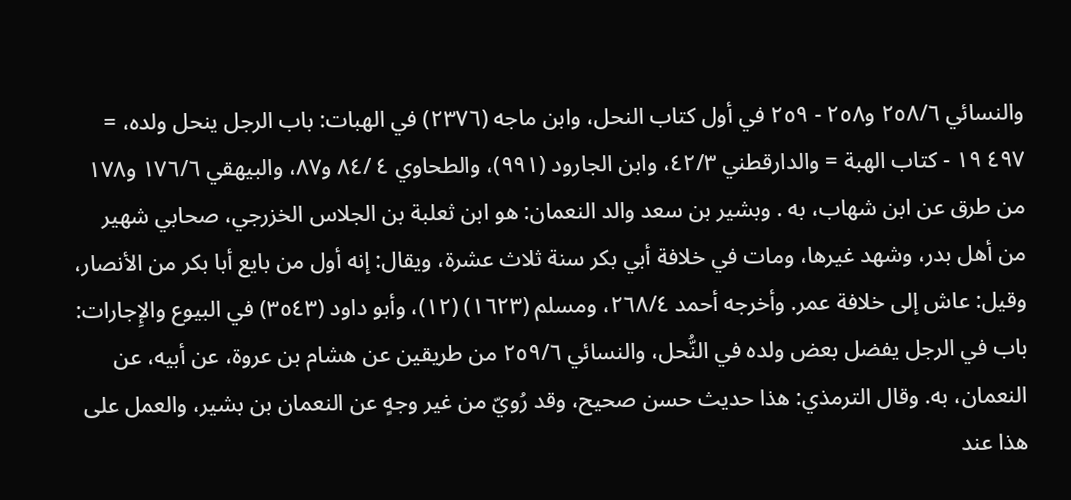والنسائي ٢٥٨/٦ و٢٥٨ - ٢٥٩ في أول كتاب النحل، وابن ماجه (٢٣٧٦) في الهبات: باب الرجل ينحل ولده، = ٤٩٧ ١٩ - كتاب الهبة = والدارقطني ٤٢/٣، وابن الجارود (٩٩١)، والطحاوي ٤ /٨٤ و٨٧، والبيهقي ١٧٦/٦ و١٧٨ من طرق عن ابن شهاب، به . وبشير بن سعد والد النعمان: هو ابن ثعلبة بن الجلاس الخزرجي، صحابي شهير من أهل بدر، وشهد غيرها، ومات في خلافة أبي بكر سنة ثلاث عشرة، ويقال: إنه أول من بايع أبا بكر من الأنصار، وقيل: عاش إلى خلافة عمر. وأخرجه أحمد ٢٦٨/٤، ومسلم (١٦٢٣) (١٢)، وأبو داود (٣٥٤٣) في البيوع والإِجارات: باب في الرجل يفضل بعض ولده في النُّحل، والنسائي ٢٥٩/٦ من طريقين عن هشام بن عروة، عن أبيه، عن النعمان، به. وقال الترمذي: هذا حديث حسن صحيح، وقد رُويّ من غير وجهٍ عن النعمان بن بشير، والعمل على هذا عند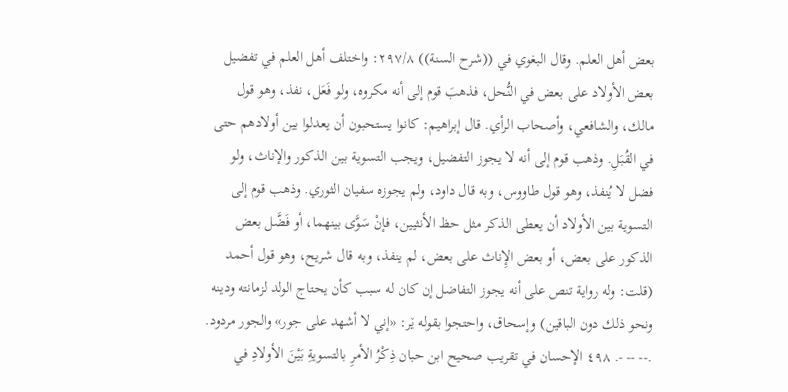بعض أهل العلم. وقال البغوي في ((شرح السنة)) ٢٩٧/٨: واختلف أهل العلم في تفضيل بعض الأولاد على بعض في النُّحل، فذهبَ قوم إلى أنه مكروه، ولو فَعَل، نفذ، وهو قول مالك، والشافعي، وأصحاب الرأي. قال إبراهيم: كانوا يستحبون أن يعدلوا بين أولادهم حتى في القُبَلِ. وذهب قوم إلى أنه لا يجوز التفضيل، ويجب التسوية بين الذكور والإناث، ولو فضل لا يُنفذ، وهو قول طاووس، وبه قال داود، ولم يجوزه سفيان الثوري. وذهب قوم إلى التسوية بين الأولاد أن يعطى الذكر مثل حظ الأنثيين، فإنْ سَوَّى بينهما، أو فَضَّل بعض الذكور على بعض، أو بعض الإِناث على بعض، لم ينفذ، وبه قال شريح، وهو قول أحمد (قلت: وله رواية تنص على أنه يجوز التفاضل إن كان له سبب كأن يحتاج الولد لزمانته ودينه ونحو ذلك دون الباقين) وإسحاق، واحتجوا بقوله ێر: «إني لا أشهد علی جور» والجور مردود. .-- -- -. ٤٩٨ الإحسان في تقريب صحيح ابن حبان ذِكْرُ الأمرِ بالتسويةِ بَيْنَ الأولادِ في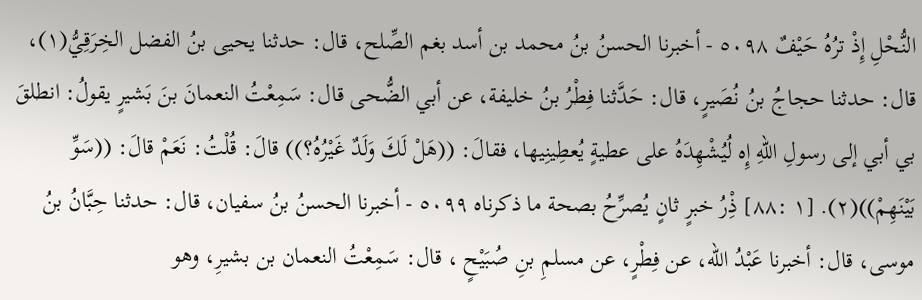النُّحْلِ إِذْ ترُهُ حَيْفٌ ٥٠٩٨ - أخبرنا الحسنُ بنُ محمد بن أسد بغم الصِّلح، قال: حدثنا يحيى بنُ الفضل الخِرَقِيُّ(١)، قال: حدثنا حجاجُ بنُ نُصَيرٍ، قال: حَدَّثنا فِطْرُ بنُ خليفة، عن أبي الضُّحى قال: سَمِعْتُ النعمانَ بنَ بَشيرٍ يقولُ: انطلقَ بي أبي إلى رسولِ اللهِ إِه لُيُشْهِدَهُ على عطيةٍ يُعطِينِيها، فقالَ: ((هَلْ لَكَ وَلَدٌ غَيْرُهُ؟)) قالَ: قُلْتُ: نَعَمْ قالَ: ((سَوِّ بَيْنَهِمْ))(٢). [١ :٨٨] ذِْرُ خبرٍ ثانٍ يُصرِّحُ بصحة ما ذكرناه ٥٠٩٩ - أخبرنا الحسنُ بنُ سفيان، قال: حدثنا حِبَّانُ بنُ موسى، قال: أخبرنا عَبْدُ الله، عن فِطْرٍ، عن مسلمِ بنِ صُبَيْحٍ ، قال: سَمِعْتُ النعمان بن بشيرِ، وهو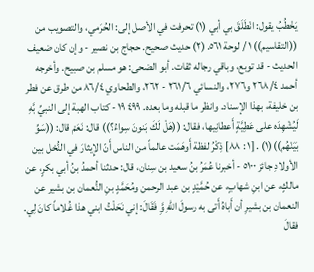يَخْطُبُ يقول: انْطَلَقَ بي أبي (١) تحرفت في الأصل إلى: الحُرَمي، والتصويب من ((التقاسيم)) ١ / لوحة ٥٦١. (٢) حديث صحيح. حجاج بن نصير - وإن كان ضعيف الحديث - قد توبع، وباقي رجاله ثقات. أبو الضحى: هو مسلم بن صبيح. وأخرجه أحمد ٢٦٨/٤ و٢٧٦، والنسائي ٢٦١/٦ - ٢٦٢، والطحاوي ٨٦/٤ من طرق عن فطر بن خليفة، بهذا الإسناد. وانظر ما قبله وما بعده. ٤٩٩ ١٩ - كتاب الهبة إلى النبيِّ بَّهِ لَيُشْهِدَه على عَطِيَّةٍ أَعطانِيها، فقال: ((هَلْ لَكَ بَنونَ سِواءُ؟)) قال: نَعَمْ قال: ((سَوِّ بَيَنْهُم))(١) . [١ : ٨٨] ذِكْرُ لفظة أَوهَمَت عالماً من الناس أَنّ الإِيثارَ في النُّحْل بين الأولادِ جائز ٥١٠٠ - أخبرنا عُمَرُ بنُ سعيد بن سِنان، قال: حدثنا أحمدُ بنُ أبي بكرٍ، عن مالكٍ، عن ابنِ شهابٍ، عن حُمَّيْدٍ بن عبد الرحمن ومُحَمَّدٍ بنِ النُّعمان بن بشير عن النعمان بن بشيرِ أن أَباهُ أَتى به رسولَ اللهِ وَِّ فَقَالَ: إني نَحَلْتُ ابني هذا غُلاماً كانَ لِي. فقالَ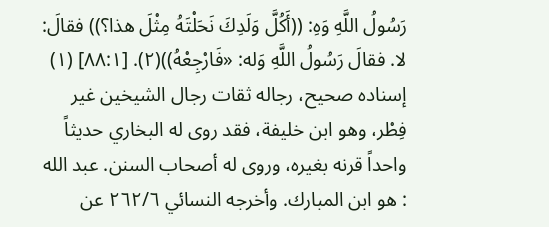رَسُولُ اللَّهِ وَهِ: ((أَكُلَّ وَلَدِكَ نَحَلْتَهُ مِثْلَ هذا؟)) فقالَ: لا. فقالَ رَسُولُ اللَّهِ وَله: «فَارْجِعْهُ))(٢). [٨٨:١] (١) إسناده صحيح، رجاله ثقات رجال الشيخين غير فِطْر، وهو ابن خليفة، فقد روى له البخاري حديثاً واحداً قرنه بغيره، وروى له أصحاب السنن. عبد الله : هو ابن المبارك. وأخرجه النسائي ٢٦٢/٦ عن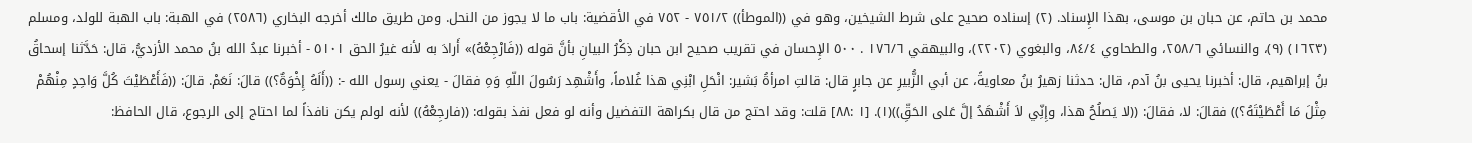محمد بن حاتم، عن حبان بن موسى، بهذا الإِسناد. (٢) إسناده صحيح على شرط الشيخين، وهو في ((الموطأ)) ٧٥١/٢ - ٧٥٢ في الأقضية: باب ما لا يجوز من النحل. ومن طريق مالك أخرجه البخاري (٢٥٨٦) في الهبة: باب الهبة للولد، ومسلم (١٦٢٣) (٩)، والنسائي ٢٥٨/٦، والطحاوي ٨٤/٤، والبغوي (٢٢٠٢)، والبيهقي ١٧٦/٦ . ٥٠٠ الإِحسان في تقريب صحيح ابن حبان ذِكْرُ البيانِ بأنَّ قوله ((فَارْجِعْهُ)» أَرادَ به لأنه غيرُ الحق ٥١٠١ - أخبرنا عبدُ الله بنُ محمد الأزديُّ، قال: حَدَّثنا إسحاقُ بنُ إبراهيم، قال: أخبرنا يحيى بنُ آدم، قال: حدثنا زهيرُ بنُ معاويةً، عن أبي الزُّبیرِ عن جابرٍ قال: قالتِ امرأةُ بَشير: انْحَلِ ابْنِي هذا غُلاماً، وأَشْهِد رَسُولَ اللّهِ وَهِ فقالَ - يعني رسول الله -: ((أَلَهُ إِخْوَةٌ؟)) قالَ: نَعَمْ. قالَ: ((فَأَعْطَيْتَ كُلَّ وَاحِدٍ مِنْهُمْ مِثْلَ مَا أَعْطَيْتَهُ؟)) فقالَ: لا، فقالَ: ((لا يَصلُحُ هذا، وإِنِّي لاَ أَشْهَدُ إلَّ عَلى الحَقِّ))(١). [١ :٨٨] قلت: وقد احتج من قال بكراهة التفضيل وأنه لو فعل نفذ بقوله: ((فارجِعْهُ)) لأنه لولم يكن نافذاً لما احتاج إلى الرجوع، قال الحافظ: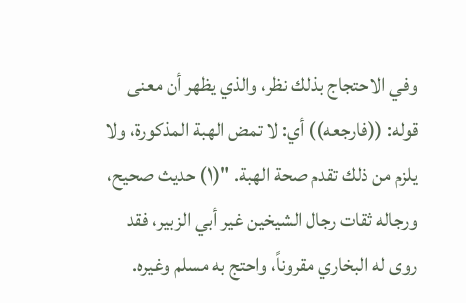وفي الاحتجاج بذلك نظر، والذي يظهر أن معنى قوله: ((فارجعه)) أي: لا تمض الهبة المذكورة، ولا يلزم من ذلك تقدم صحة الهبة. "(١) حديث صحيح، ورجاله ثقات رجال الشيخين غير أبي الزبير، فقد روى له البخاري مقروناً، واحتج به مسلم وغيره.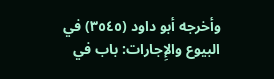وأخرجه أبو داود (٣٥٤٥) في البيوع والإِجارات: باب في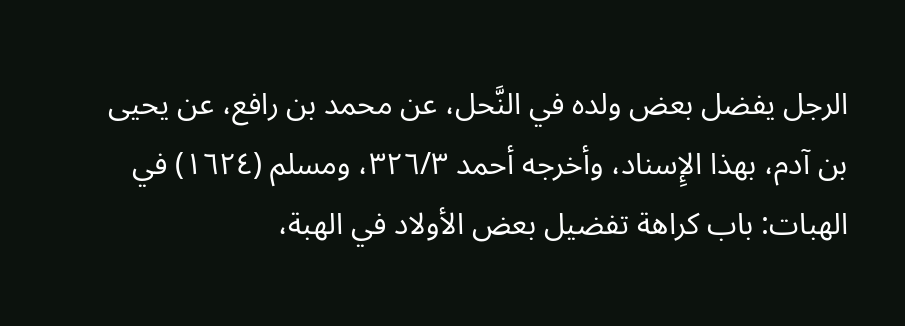الرجل يفضل بعض ولده في النَّحل، عن محمد بن رافع، عن يحيى بن آدم، بهذا الإِسناد، وأخرجه أحمد ٣٢٦/٣، ومسلم (١٦٢٤) في الهبات: باب كراهة تفضيل بعض الأولاد في الهبة،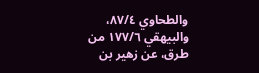والطحاوي ٨٧/٤، والبيهقي ١٧٧/٦ من طرق، عن زهير بن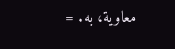معاوية، به. =